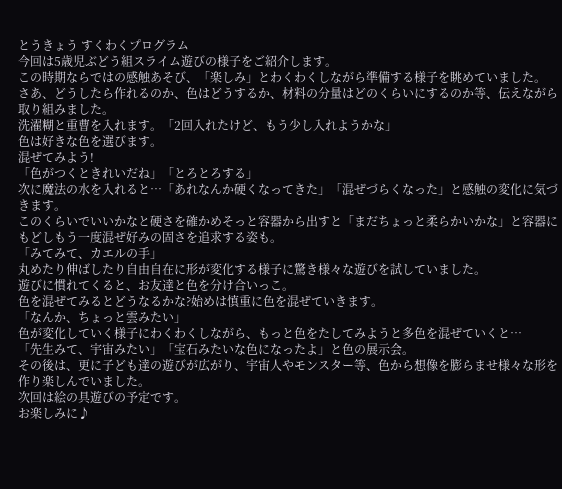とうきょう すくわくプログラム
今回は5歳児ぶどう組スライム遊びの様子をご紹介します。
この時期ならではの感触あそび、「楽しみ」とわくわくしながら準備する様子を眺めていました。
さあ、どうしたら作れるのか、色はどうするか、材料の分量はどのくらいにするのか等、伝えながら取り組みました。
洗濯糊と重曹を入れます。「2回入れたけど、もう少し入れようかな」
色は好きな色を選びます。
混ぜてみよう!
「色がつくときれいだね」「とろとろする」
次に魔法の水を入れると…「あれなんか硬くなってきた」「混ぜづらくなった」と感触の変化に気づきます。
このくらいでいいかなと硬さを確かめそっと容器から出すと「まだちょっと柔らかいかな」と容器にもどしもう一度混ぜ好みの固さを追求する姿も。
「みてみて、カエルの手」
丸めたり伸ばしたり自由自在に形が変化する様子に驚き様々な遊びを試していました。
遊びに慣れてくると、お友達と色を分け合いっこ。
色を混ぜてみるとどうなるかな?始めは慎重に色を混ぜていきます。
「なんか、ちょっと雲みたい」
色が変化していく様子にわくわくしながら、もっと色をたしてみようと多色を混ぜていくと…
「先生みて、宇宙みたい」「宝石みたいな色になったよ」と色の展示会。
その後は、更に子ども達の遊びが広がり、宇宙人やモンスター等、色から想像を膨らませ様々な形を作り楽しんでいました。
次回は絵の具遊びの予定です。
お楽しみに♪